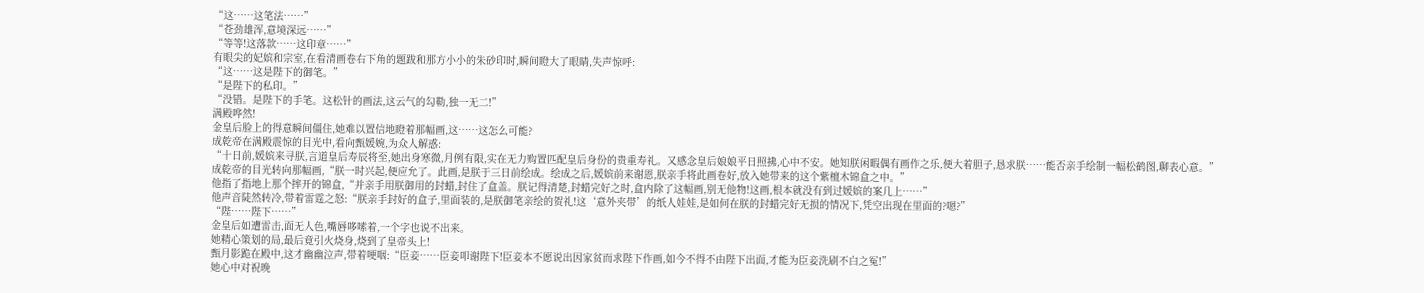“这……这笔法……”
“苍劲雄浑,意境深远……”
“等等!这落款……这印章……”
有眼尖的妃嫔和宗室,在看清画卷右下角的题跋和那方小小的朱砂印时,瞬间瞪大了眼睛,失声惊呼:
“这……这是陛下的御笔。”
“是陛下的私印。”
“没错。是陛下的手笔。这松针的画法,这云气的勾勒,独一无二!”
满殿哗然!
金皇后脸上的得意瞬间僵住,她难以置信地瞪着那幅画,这……这怎么可能?
成乾帝在满殿震惊的目光中,看向甄媛婉,为众人解惑:
“十日前,媛嫔来寻朕,言道皇后寿辰将至,她出身寒微,月例有限,实在无力购置匹配皇后身份的贵重寿礼。又感念皇后娘娘平日照拂,心中不安。她知朕闲暇偶有画作之乐,便大着胆子,恳求朕……能否亲手绘制一幅松鹤图,聊表心意。”
成乾帝的目光转向那幅画,“朕一时兴起,便应允了。此画,是朕于三日前绘成。绘成之后,媛嫔前来谢恩,朕亲手将此画卷好,放入她带来的这个紫檀木锦盒之中。”
他指了指地上那个摔开的锦盒,“并亲手用朕御用的封蜡,封住了盒盖。朕记得清楚,封蜡完好之时,盒内除了这幅画,别无他物!这画,根本就没有到过媛嫔的案几上……”
他声音陡然转冷,带着雷霆之怒:“朕亲手封好的盒子,里面装的,是朕御笔亲绘的贺礼!这‘意外夹带’的纸人娃娃,是如何在朕的封蜡完好无损的情况下,凭空出现在里面的?嗯?”
“陛……陛下……”
金皇后如遭雷击,面无人色,嘴唇哆嗦着,一个字也说不出来。
她精心策划的局,最后竟引火烧身,烧到了皇帝头上!
甄月影跪在殿中,这才幽幽泣声,带着哽咽:“臣妾……臣妾叩谢陛下!臣妾本不愿说出因家贫而求陛下作画,如今不得不由陛下出面,才能为臣妾洗刷不白之冤!”
她心中对祝晚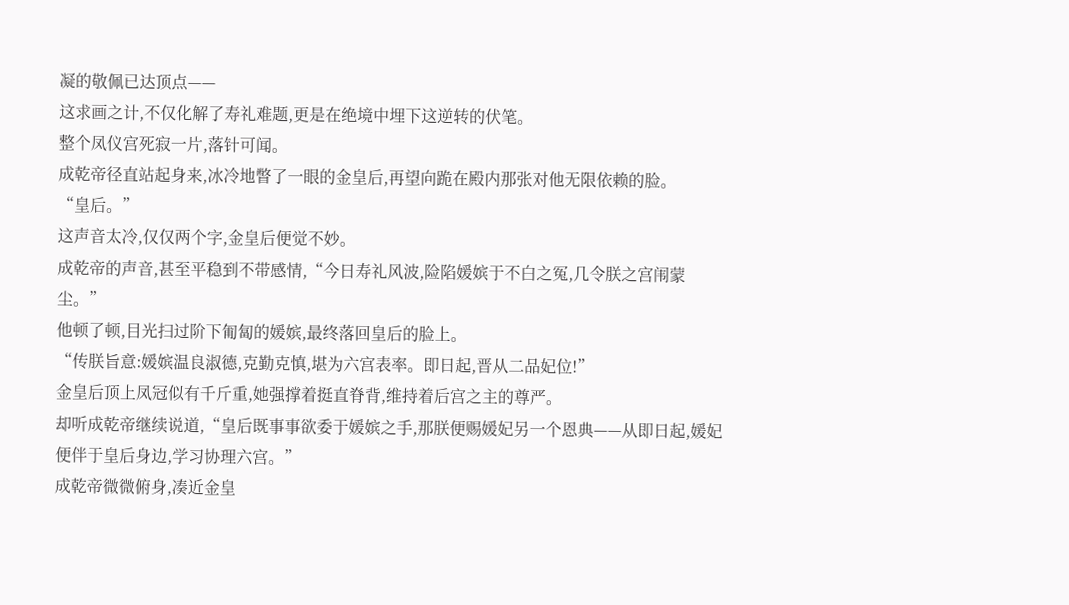凝的敬佩已达顶点——
这求画之计,不仅化解了寿礼难题,更是在绝境中埋下这逆转的伏笔。
整个凤仪宫死寂一片,落针可闻。
成乾帝径直站起身来,冰冷地瞥了一眼的金皇后,再望向跪在殿内那张对他无限依赖的脸。
“皇后。”
这声音太冷,仅仅两个字,金皇后便觉不妙。
成乾帝的声音,甚至平稳到不带感情,“今日寿礼风波,险陷媛嫔于不白之冤,几令朕之宫闱蒙尘。”
他顿了顿,目光扫过阶下匍匐的媛嫔,最终落回皇后的脸上。
“传朕旨意:媛嫔温良淑德,克勤克慎,堪为六宫表率。即日起,晋从二品妃位!”
金皇后顶上凤冠似有千斤重,她强撑着挺直脊背,维持着后宫之主的尊严。
却听成乾帝继续说道,“皇后既事事欲委于媛嫔之手,那朕便赐媛妃另一个恩典——从即日起,媛妃便伴于皇后身边,学习协理六宫。”
成乾帝微微俯身,凑近金皇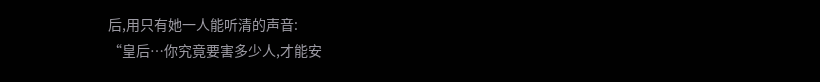后,用只有她一人能听清的声音:
“皇后…你究竟要害多少人,才能安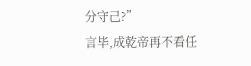分守己?”
言毕,成乾帝再不看任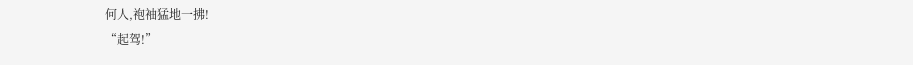何人,袍袖猛地一拂!
“起驾!”